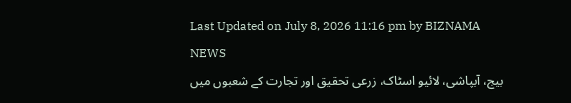Last Updated on July 8, 2026 11:16 pm by BIZNAMA NEWS
بیج، آبپاشی، لائیو اسٹاک، زرعی تحقیق اور تجارت کے شعبوں میں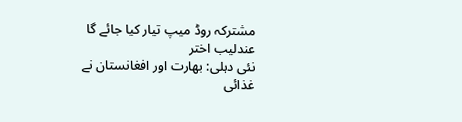مشترکہ روڈ میپ تیار کیا جائے گا
عندلیب اختر
نئی دہلی: بھارت اور افغانستان نے غذائی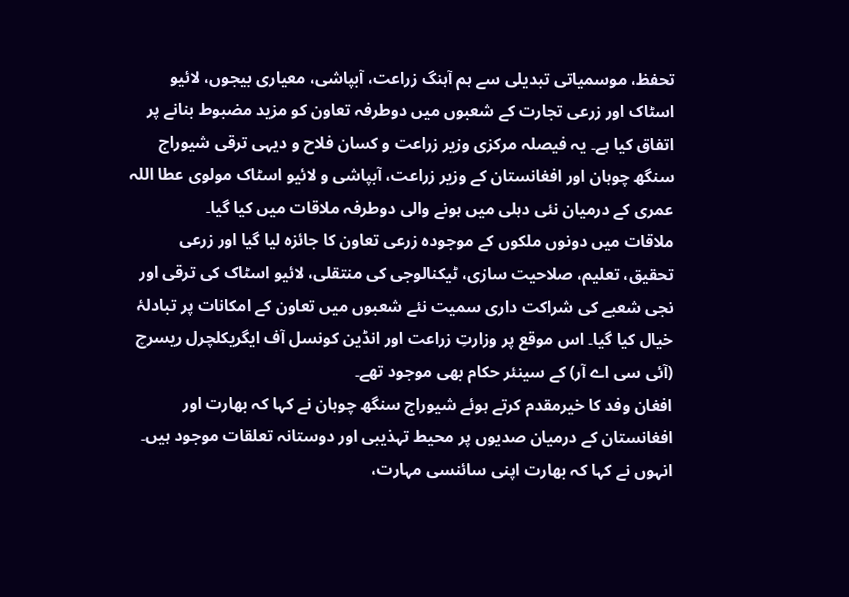تحفظ، موسمیاتی تبدیلی سے ہم آہنگ زراعت، آبپاشی، معیاری بیجوں، لائیو اسٹاک اور زرعی تجارت کے شعبوں میں دوطرفہ تعاون کو مزید مضبوط بنانے پر اتفاق کیا ہے۔ یہ فیصلہ مرکزی وزیر زراعت و کسان فلاح و دیہی ترقی شیوراج سنگھ چوہان اور افغانستان کے وزیر زراعت، آبپاشی و لائیو اسٹاک مولوی عطا اللہ عمری کے درمیان نئی دہلی میں ہونے والی دوطرفہ ملاقات میں کیا گیا۔
ملاقات میں دونوں ملکوں کے موجودہ زرعی تعاون کا جائزہ لیا گیا اور زرعی تحقیق، تعلیم، صلاحیت سازی، ٹیکنالوجی کی منتقلی، لائیو اسٹاک کی ترقی اور نجی شعبے کی شراکت داری سمیت نئے شعبوں میں تعاون کے امکانات پر تبادلۂ خیال کیا گیا۔ اس موقع پر وزارتِ زراعت اور انڈین کونسل آف ایگریکلچرل ریسرچ (آئی سی اے آر) کے سینئر حکام بھی موجود تھے۔
افغان وفد کا خیرمقدم کرتے ہوئے شیوراج سنگھ چوہان نے کہا کہ بھارت اور افغانستان کے درمیان صدیوں پر محیط تہذیبی اور دوستانہ تعلقات موجود ہیں۔ انہوں نے کہا کہ بھارت اپنی سائنسی مہارت،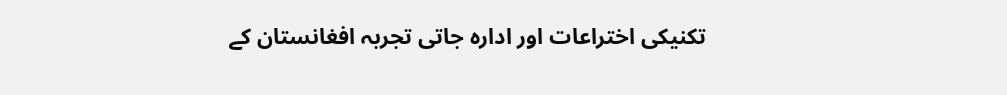تکنیکی اختراعات اور ادارہ جاتی تجربہ افغانستان کے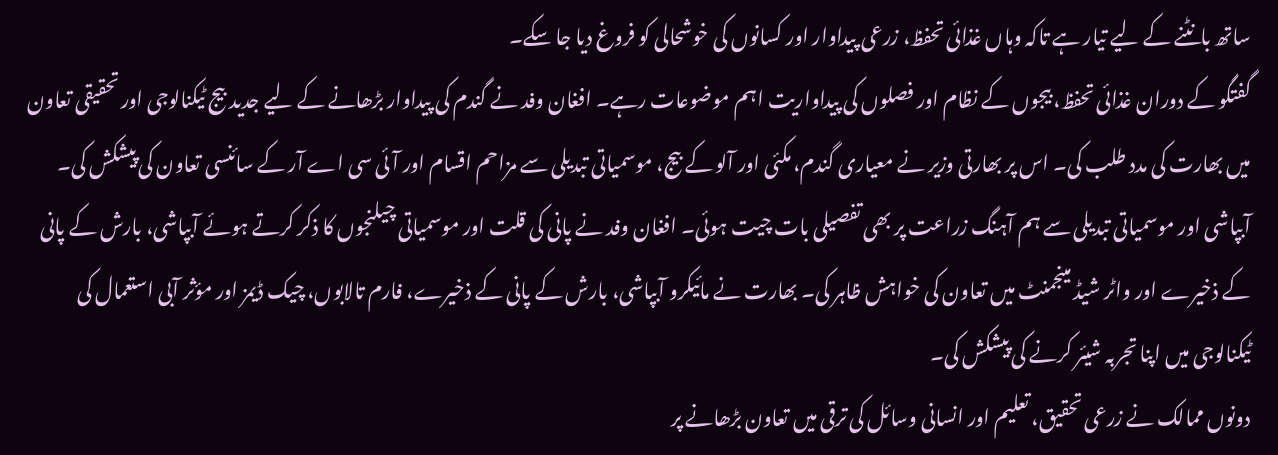ساتھ بانٹنے کے لیے تیار ہے تاکہ وہاں غذائی تحفظ، زرعی پیداوار اور کسانوں کی خوشحالی کو فروغ دیا جا سکے۔
گفتگو کے دوران غذائی تحفظ، بیجوں کے نظام اور فصلوں کی پیداواریت اہم موضوعات رہے۔ افغان وفد نے گندم کی پیداوار بڑھانے کے لیے جدید بیج ٹیکنالوجی اور تحقیقی تعاون میں بھارت کی مدد طلب کی۔ اس پر بھارتی وزیر نے معیاری گندم، مکئی اور آلو کے بیج، موسمیاتی تبدیلی سے مزاحم اقسام اور آئی سی اے آر کے سائنسی تعاون کی پیشکش کی۔
آبپاشی اور موسمیاتی تبدیلی سے ہم آہنگ زراعت پر بھی تفصیلی بات چیت ہوئی۔ افغان وفد نے پانی کی قلت اور موسمیاتی چیلنجوں کا ذکر کرتے ہوئے آبپاشی، بارش کے پانی کے ذخیرے اور واٹر شیڈ مینجمنٹ میں تعاون کی خواہش ظاہر کی۔ بھارت نے مائیکرو آبپاشی، بارش کے پانی کے ذخیرے، فارم تالابوں، چیک ڈیمز اور مؤثر آبی استعمال کی ٹیکنالوجی میں اپنا تجربہ شیئر کرنے کی پیشکش کی۔
دونوں ممالک نے زرعی تحقیق، تعلیم اور انسانی وسائل کی ترقی میں تعاون بڑھانے پر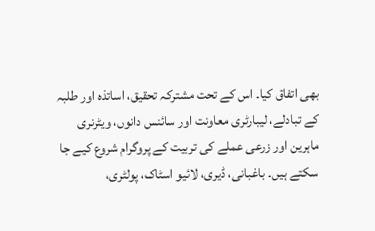بھی اتفاق کیا۔ اس کے تحت مشترکہ تحقیق، اساتذہ اور طلبہ کے تبادلے، لیبارٹری معاونت اور سائنس دانوں، ویٹرنری ماہرین اور زرعی عملے کی تربیت کے پروگرام شروع کیے جا سکتے ہیں۔ باغبانی، ڈیری، لائیو اسٹاک، پولٹری،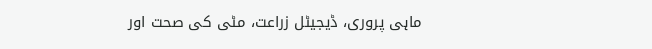ماہی پروری، ڈیجیٹل زراعت، مٹی کی صحت اور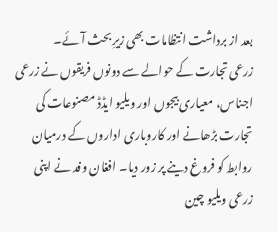بعد از برداشت انتظامات بھی زیرِ بحث آئے۔
زرعی تجارت کے حوالے سے دونوں فریقوں نے زرعی اجناس، معیاری بیجوں اور ویلیو ایڈڈ مصنوعات کی تجارت بڑھانے اور کاروباری اداروں کے درمیان روابط کو فروغ دینے پر زور دیا۔ افغان وفد نے اپنی زرعی ویلیو چین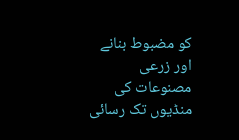کو مضبوط بنانے اور زرعی مصنوعات کی منڈیوں تک رسائی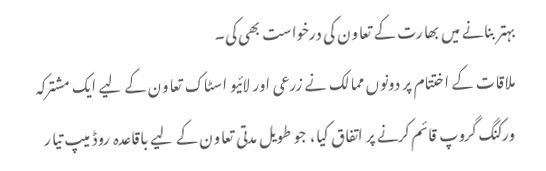بہتر بنانے میں بھارت کے تعاون کی درخواست بھی کی۔
ملاقات کے اختتام پر دونوں ممالک نے زرعی اور لائیو اسٹاک تعاون کے لیے ایک مشترکہ ورکنگ گروپ قائم کرنے پر اتفاق کیا، جو طویل مدتی تعاون کے لیے باقاعدہ روڈ میپ تیار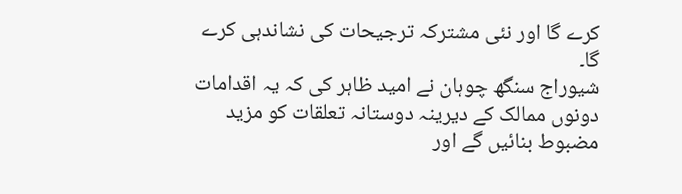کرے گا اور نئی مشترکہ ترجیحات کی نشاندہی کرے گا۔
شیوراج سنگھ چوہان نے امید ظاہر کی کہ یہ اقدامات دونوں ممالک کے دیرینہ دوستانہ تعلقات کو مزید مضبوط بنائیں گے اور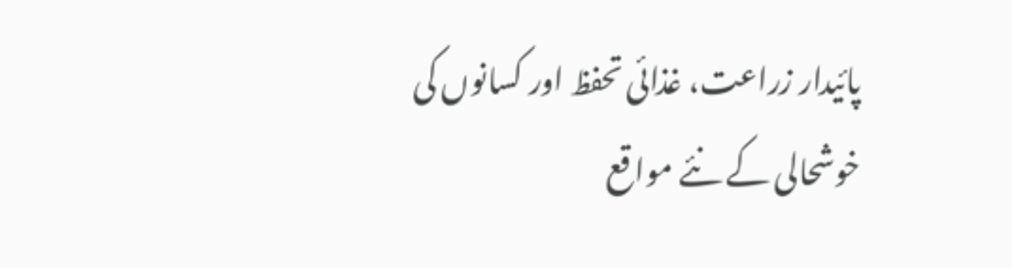پائیدار زراعت، غذائی تحفظ اور کسانوں کی خوشحالی کے نئے مواقع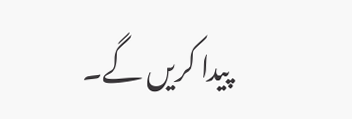پیدا کریں گے۔